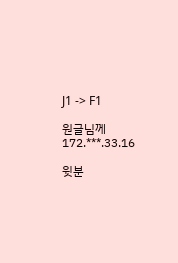J1 -> F1

원글님께 172.***.33.16

윗분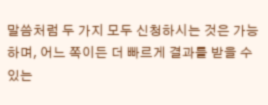말씀처럼 두 가지 모두 신청하시는 것은 가능하며, 어느 쪽이든 더 빠르게 결과를 받을 수 있는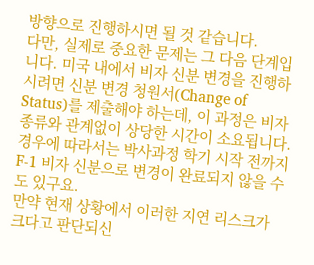방향으로 진행하시면 될 것 같습니다.
다만, 실제로 중요한 문제는 그 다음 단계입니다. 미국 내에서 비자 신분 변경을 진행하시려면 신분 변경 청원서(Change of Status)를 제출해야 하는데, 이 과정은 비자 종류와 관계없이 상당한 시간이 소요됩니다. 경우에 따라서는 박사과정 학기 시작 전까지 F-1 비자 신분으로 변경이 완료되지 않을 수도 있구요.
만약 현재 상황에서 이러한 지연 리스크가 크다고 판단되신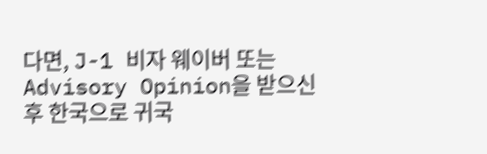다면, J-1 비자 웨이버 또는 Advisory Opinion을 받으신 후 한국으로 귀국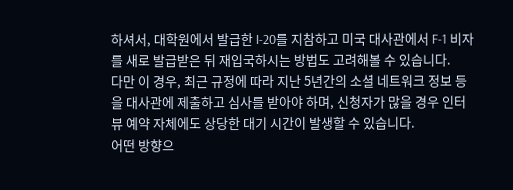하셔서, 대학원에서 발급한 I-20를 지참하고 미국 대사관에서 F-1 비자를 새로 발급받은 뒤 재입국하시는 방법도 고려해볼 수 있습니다.
다만 이 경우, 최근 규정에 따라 지난 5년간의 소셜 네트워크 정보 등을 대사관에 제출하고 심사를 받아야 하며, 신청자가 많을 경우 인터뷰 예약 자체에도 상당한 대기 시간이 발생할 수 있습니다.
어떤 방향으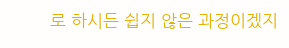로 하시든 쉽지 않은 과정이겠지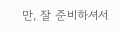만, 잘 준비하셔서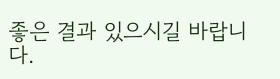좋은 결과 있으시길 바랍니다.